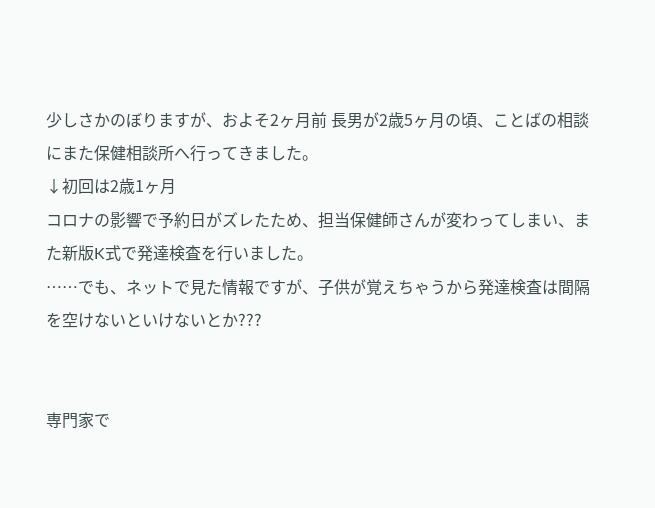少しさかのぼりますが、およそ2ヶ月前 長男が2歳5ヶ月の頃、ことばの相談にまた保健相談所へ行ってきました。
↓初回は2歳1ヶ月
コロナの影響で予約日がズレたため、担当保健師さんが変わってしまい、また新版K式で発達検査を行いました。
……でも、ネットで見た情報ですが、子供が覚えちゃうから発達検査は間隔を空けないといけないとか???


専門家で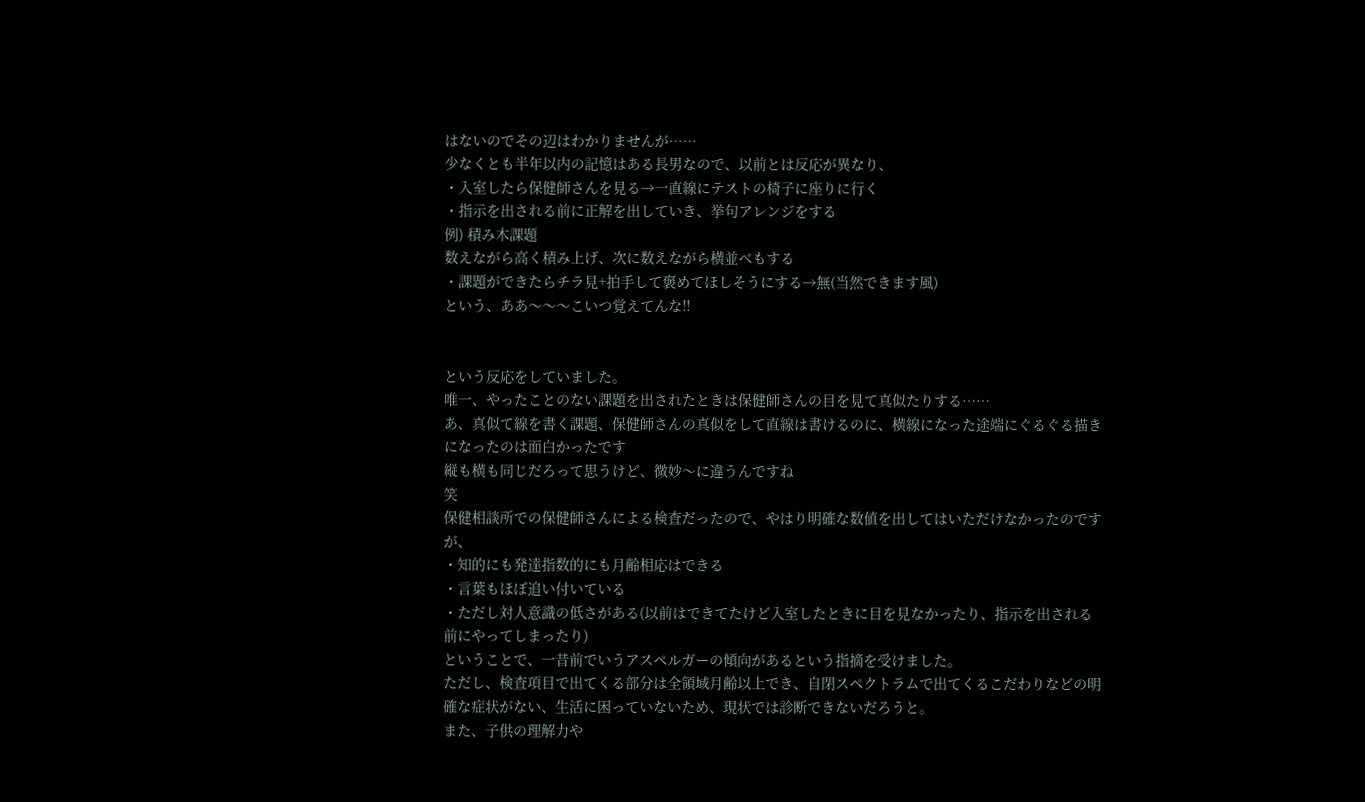はないのでその辺はわかりませんが……
少なくとも半年以内の記憶はある長男なので、以前とは反応が異なり、
・入室したら保健師さんを見る→一直線にテストの椅子に座りに行く
・指示を出される前に正解を出していき、挙句アレンジをする
例) 積み木課題
数えながら高く積み上げ、次に数えながら横並べもする
・課題ができたらチラ見+拍手して褒めてほしそうにする→無(当然できます風)
という、ああ〜〜〜こいつ覚えてんな!!


という反応をしていました。
唯一、やったことのない課題を出されたときは保健師さんの目を見て真似たりする……
あ、真似て線を書く課題、保健師さんの真似をして直線は書けるのに、横線になった途端にぐるぐる描きになったのは面白かったです
縦も横も同じだろって思うけど、微妙〜に違うんですね
笑
保健相談所での保健師さんによる検査だったので、やはり明確な数値を出してはいただけなかったのですが、
・知的にも発達指数的にも月齢相応はできる
・言葉もほぼ追い付いている
・ただし対人意識の低さがある(以前はできてたけど入室したときに目を見なかったり、指示を出される前にやってしまったり)
ということで、一昔前でいうアスペルガーの傾向があるという指摘を受けました。
ただし、検査項目で出てくる部分は全領域月齢以上でき、自閉スペクトラムで出てくるこだわりなどの明確な症状がない、生活に困っていないため、現状では診断できないだろうと。
また、子供の理解力や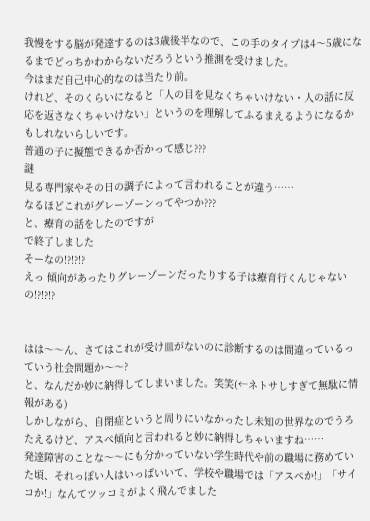我慢をする脳が発達するのは3歳後半なので、この手のタイプは4〜5歳になるまでどっちかわからないだろうという推測を受けました。
今はまだ自己中心的なのは当たり前。
けれど、そのくらいになると「人の目を見なくちゃいけない・人の話に反応を返さなくちゃいけない」というのを理解してふるまえるようになるかもしれないらしいです。
普通の子に擬態できるか否かって感じ???
謎
見る専門家やその日の調子によって言われることが違う……
なるほどこれがグレーゾーンってやつか???
と、療育の話をしたのですが
で終了しました
そーなの!?!?!?
えっ 傾向があったりグレーゾーンだったりする子は療育行くんじゃないの!?!?!?


はは〜〜ん、さてはこれが受け皿がないのに診断するのは間違っているっていう社会問題か〜〜?
と、なんだか妙に納得してしまいました。笑笑(←ネトサしすぎて無駄に情報がある)
しかしながら、自閉症というと周りにいなかったし未知の世界なのでうろたえるけど、アスペ傾向と言われると妙に納得しちゃいますね……
発達障害のことな〜〜にも分かっていない学生時代や前の職場に務めていた頃、それっぽい人はいっぱいいて、学校や職場では「アスペか!」「サイコか!」なんてツッコミがよく飛んでました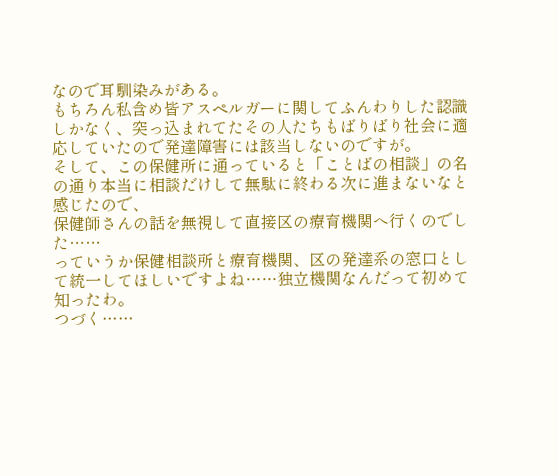なので耳馴染みがある。
もちろん私含め皆アスペルガーに関してふんわりした認識しかなく、突っ込まれてたその人たちもばりばり社会に適応していたので発達障害には該当しないのですが。
そして、この保健所に通っていると「ことばの相談」の名の通り本当に相談だけして無駄に終わる次に進まないなと感じたので、
保健師さんの話を無視して直接区の療育機関へ行くのでした……
っていうか保健相談所と療育機関、区の発達系の窓口として統一してほしいですよね……独立機関なんだって初めて知ったわ。
つづく……